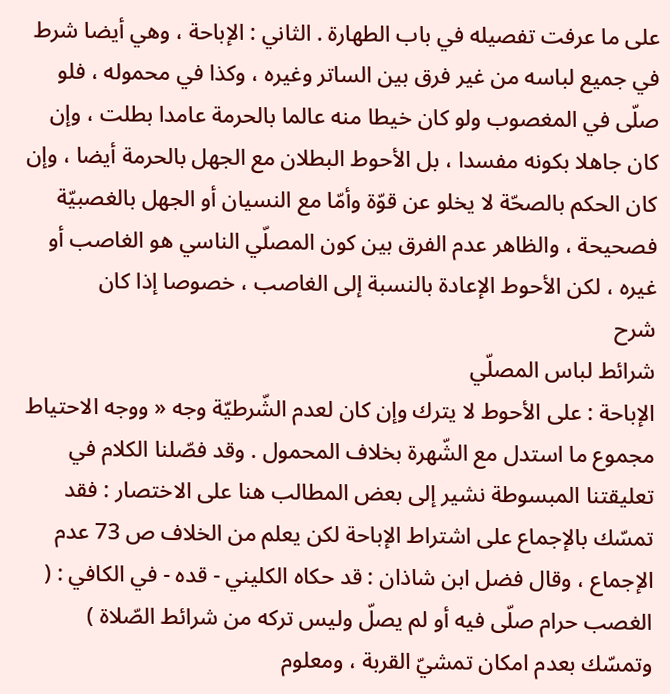على ما عرفت تفصيله في باب الطهارة . الثاني : الإباحة ، وهي أيضا شرط في جميع لباسه من غير فرق بين الساتر وغيره ، وكذا في محموله ، فلو صلّى في المغصوب ولو كان خيطا منه عالما بالحرمة عامدا بطلت ، وإن كان جاهلا بكونه مفسدا ، بل الأحوط البطلان مع الجهل بالحرمة أيضا ، وإن كان الحكم بالصحّة لا يخلو عن قوّة وأمّا مع النسيان أو الجهل بالغصبيّة فصحيحة ، والظاهر عدم الفرق بين كون المصلّي الناسي هو الغاصب أو غيره ، لكن الأحوط الإعادة بالنسبة إلى الغاصب ، خصوصا إذا كان
شرح
شرائط لباس المصلّي
الإباحة : على الأحوط لا يترك وإن كان لعدم الشّرطيّة وجه « ووجه الاحتياط مجموع ما استدل مع الشّهرة بخلاف المحمول . وقد فصّلنا الكلام في تعليقتنا المبسوطة نشير إلى بعض المطالب هنا على الاختصار : فقد تمسّك بالإجماع على اشتراط الإباحة لكن يعلم من الخلاف ص 73 عدم الإجماع ، وقال فضل ابن شاذان : قد حكاه الكليني - قده - في الكافي : ( الغصب حرام صلّى فيه أو لم يصلّ وليس تركه من شرائط الصّلاة ) وتمسّك بعدم امكان تمشيّ القربة ، ومعلوم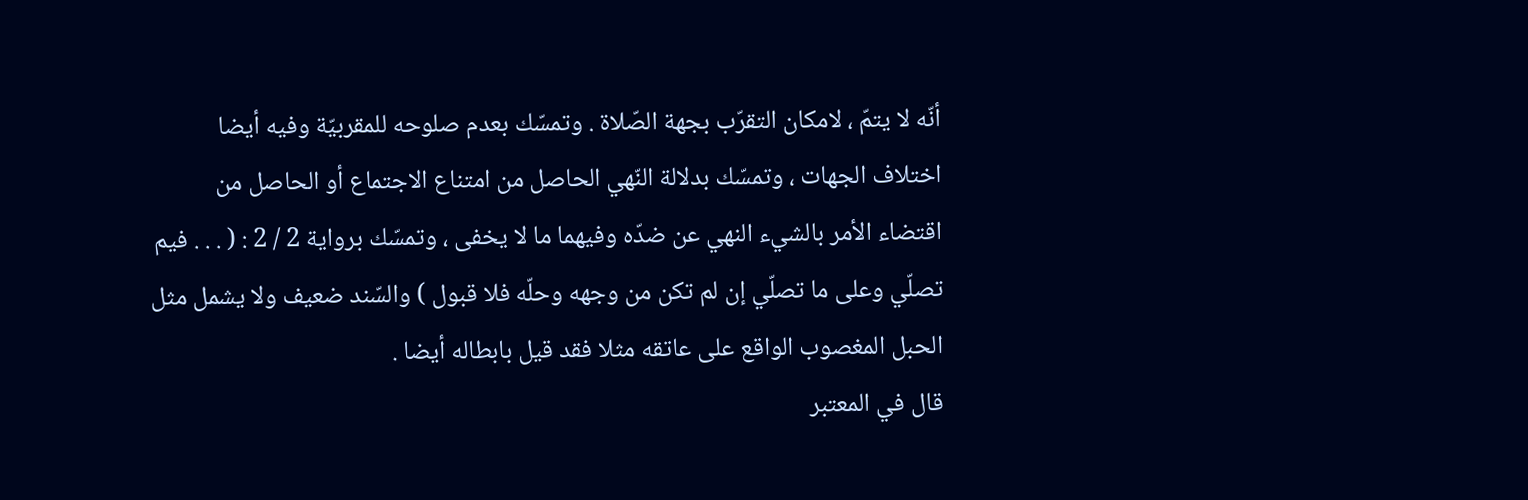أنّه لا يتمّ ، لامكان التقرّب بجهة الصّلاة . وتمسّك بعدم صلوحه للمقربيّة وفيه أيضا اختلاف الجهات ، وتمسّك بدلالة النّهي الحاصل من امتناع الاجتماع أو الحاصل من اقتضاء الأمر بالشيء النهي عن ضدّه وفيهما ما لا يخفى ، وتمسّك برواية 2 / 2 : ( . . . فيم تصلّي وعلى ما تصلّي إن لم تكن من وجهه وحلّه فلا قبول ) والسّند ضعيف ولا يشمل مثل الحبل المغصوب الواقع على عاتقه مثلا فقد قيل بابطاله أيضا .
قال في المعتبر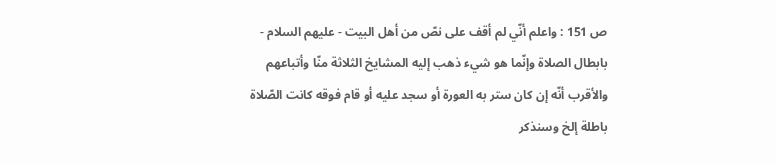ص 151 : واعلم أنّي لم أقف على نصّ من أهل البيت - عليهم السلام - بابطال الصلاة وإنّما هو شيء ذهب إليه المشايخ الثلاثة منّا وأتباعهم والأقرب أنّه إن كان ستر به العورة أو سجد عليه أو قام فوقه كانت الصّلاة باطلة إلخ وسنذكر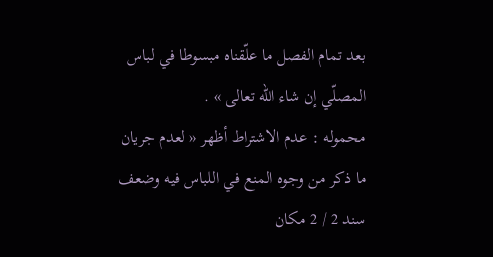بعد تمام الفصل ما علّقناه مبسوطا في لباس المصلّي إن شاء اللّه تعالى » .
محموله : عدم الاشتراط أظهر « لعدم جريان ما ذكر من وجوه المنع في اللباس فيه وضعف سند 2 / 2 مكان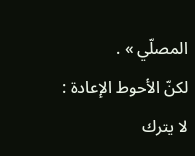المصلّي » .
لكنّ الأحوط الإعادة : لا يترك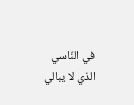في النّاسي الذي لا يبالي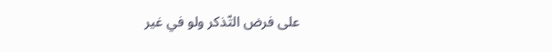على فرض التّذكر ولو في غير